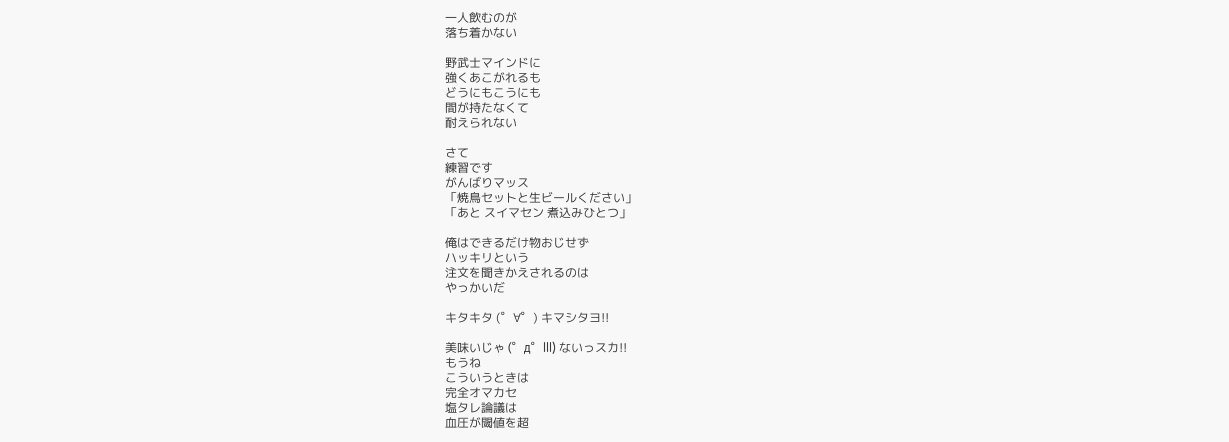一人飲むのが
落ち着かない

野武士マインドに
強くあこがれるも
どうにもこうにも
間が持たなくて
耐えられない

さて
練習です
がんばりマッス
「焼鳥セットと生ビールください」
「あと スイマセン 煮込みひとつ」

俺はできるだけ物おじせず
ハッキリという
注文を聞きかえされるのは
やっかいだ

キタキタ (゜∀゜) キマシタヨ!!

美味いじゃ (゜д゜lll) ないっスカ!!
もうね
こういうときは
完全オマカセ
塩タレ論議は
血圧が閾値を超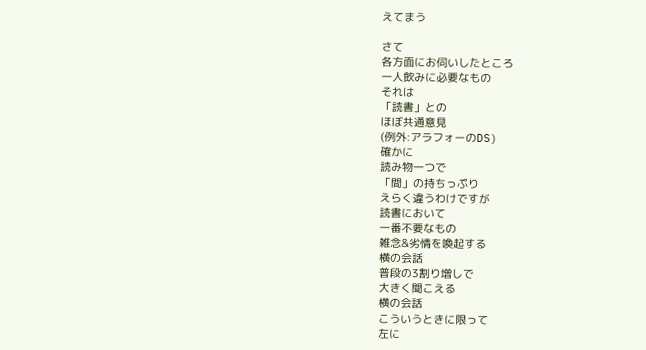えてまう

さて
各方面にお伺いしたところ
一人飲みに必要なもの
それは
「読書」との
ほぼ共通意見
(例外:アラフォーのDS)
確かに
読み物一つで
「間」の持ちっぷり
えらく違うわけですが
読書において
一番不要なもの
雑念&劣情を喚起する
横の会話
普段の3割り増しで
大きく聞こえる
横の会話
こういうときに限って
左に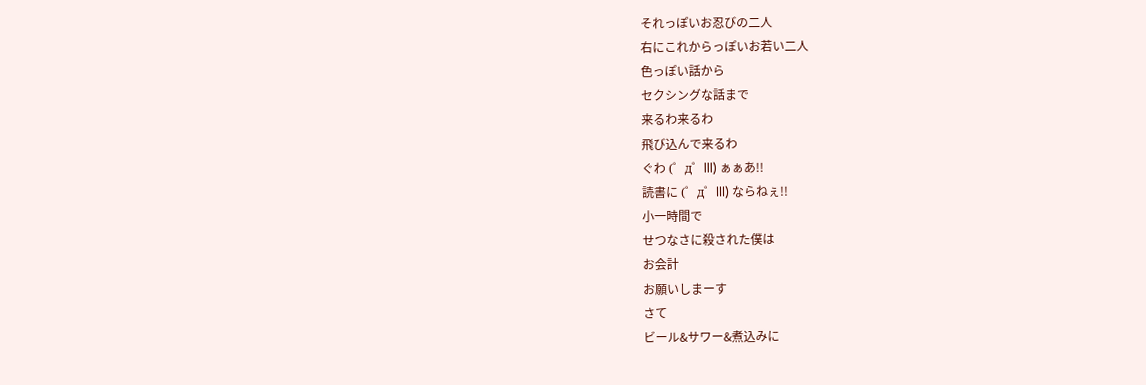それっぽいお忍びの二人
右にこれからっぽいお若い二人
色っぽい話から
セクシングな話まで
来るわ来るわ
飛び込んで来るわ
ぐわ (゜д゜lll) ぁぁあ!!
読書に (゜д゜lll) ならねぇ!!
小一時間で
せつなさに殺された僕は
お会計
お願いしまーす
さて
ビール&サワー&煮込みに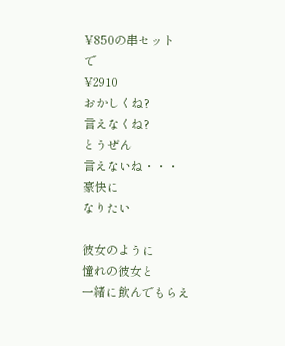¥850の串セット
で
¥2910
おかしくね?
言えなくね?
とうぜん
言えないね・・・
豪快に
なりたい

彼女のように
憧れの彼女と
一緒に飲んでもらえ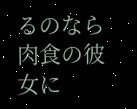るのなら
肉食の彼女に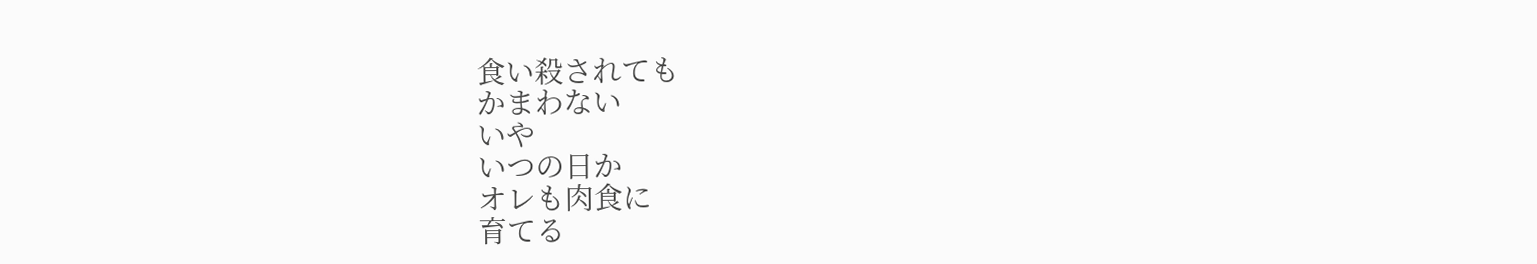食い殺されても
かまわない
いや
いつの日か
オレも肉食に
育てる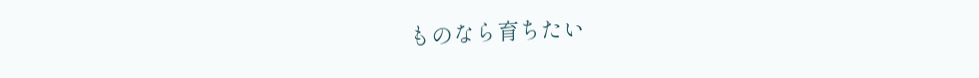ものなら育ちたい